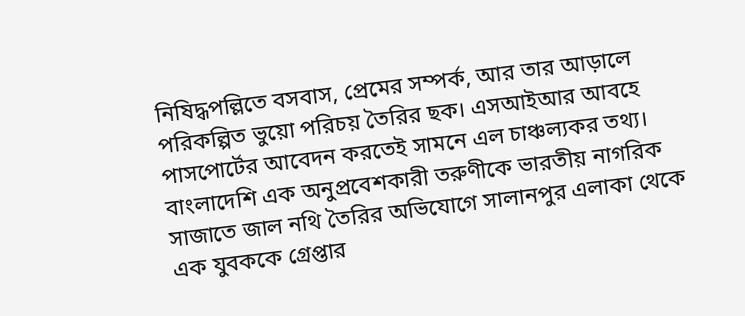নিষিদ্ধপল্লিতে বসবাস, প্রেমের সম্পর্ক, আর তার আড়ালে পরিকল্পিত ভুয়ো পরিচয় তৈরির ছক। এসআইআর আবহে পাসপোর্টের আবেদন করতেই সামনে এল চাঞ্চল্যকর তথ্য। বাংলাদেশি এক অনুপ্রবেশকারী তরুণীকে ভারতীয় নাগরিক সাজাতে জাল নথি তৈরির অভিযোগে সালানপুর এলাকা থেকে এক যুবককে গ্রেপ্তার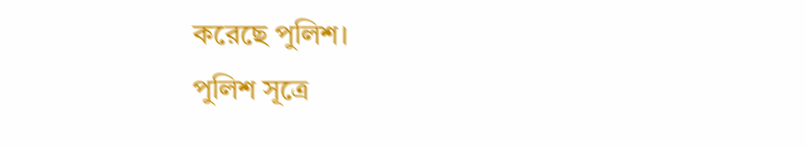করেছে পুলিশ।
পুলিশ সূত্রে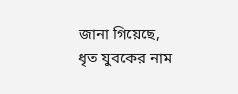জানা গিয়েছে, ধৃত যুবকের নাম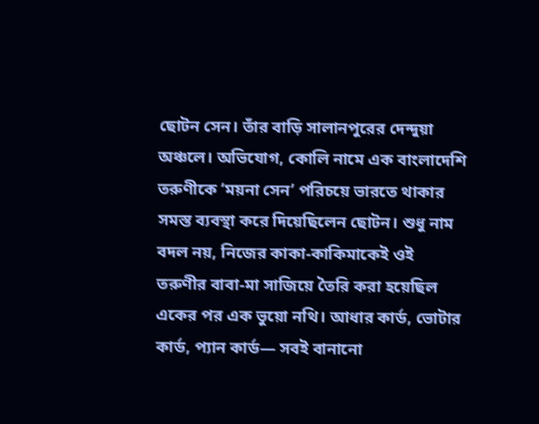ছোটন সেন। তাঁর বাড়ি সালানপুরের দেন্দুয়া অঞ্চলে। অভিযোগ, কোলি নামে এক বাংলাদেশি তরুণীকে ‘ময়না সেন’ পরিচয়ে ভারতে থাকার সমস্ত ব্যবস্থা করে দিয়েছিলেন ছোটন। শুধু নাম বদল নয়, নিজের কাকা-কাকিমাকেই ওই তরুণীর বাবা-মা সাজিয়ে তৈরি করা হয়েছিল একের পর এক ভুয়ো নথি। আধার কার্ড, ভোটার কার্ড, প্যান কার্ড— সবই বানানো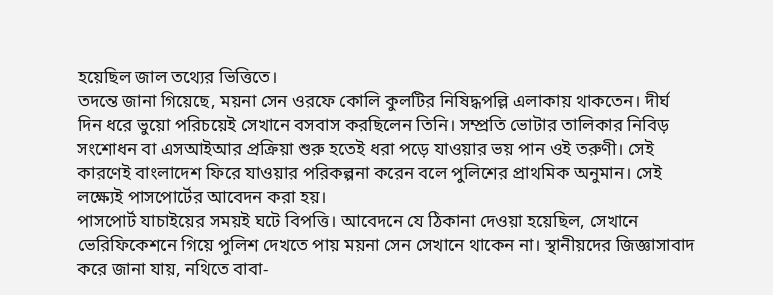হয়েছিল জাল তথ্যের ভিত্তিতে।
তদন্তে জানা গিয়েছে, ময়না সেন ওরফে কোলি কুলটির নিষিদ্ধপল্লি এলাকায় থাকতেন। দীর্ঘ দিন ধরে ভুয়ো পরিচয়েই সেখানে বসবাস করছিলেন তিনি। সম্প্রতি ভোটার তালিকার নিবিড় সংশোধন বা এসআইআর প্রক্রিয়া শুরু হতেই ধরা পড়ে যাওয়ার ভয় পান ওই তরুণী। সেই কারণেই বাংলাদেশ ফিরে যাওয়ার পরিকল্পনা করেন বলে পুলিশের প্রাথমিক অনুমান। সেই লক্ষ্যেই পাসপোর্টের আবেদন করা হয়।
পাসপোর্ট যাচাইয়ের সময়ই ঘটে বিপত্তি। আবেদনে যে ঠিকানা দেওয়া হয়েছিল, সেখানে ভেরিফিকেশনে গিয়ে পুলিশ দেখতে পায় ময়না সেন সেখানে থাকেন না। স্থানীয়দের জিজ্ঞাসাবাদ করে জানা যায়, নথিতে বাবা-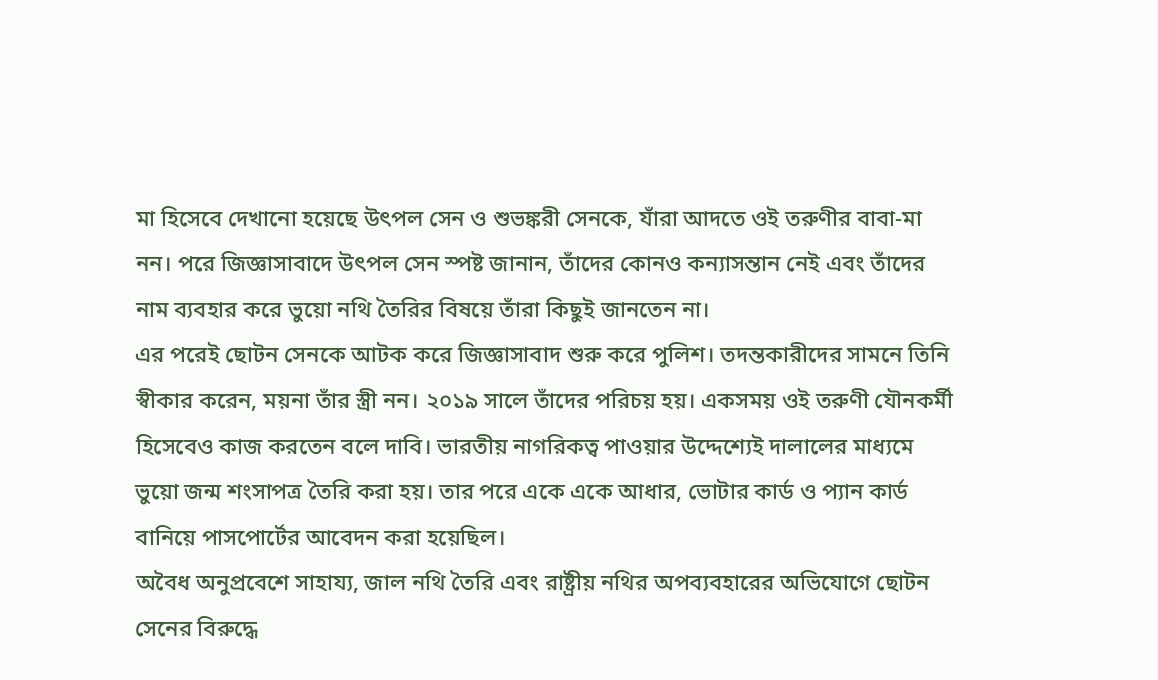মা হিসেবে দেখানো হয়েছে উৎপল সেন ও শুভঙ্করী সেনকে, যাঁরা আদতে ওই তরুণীর বাবা-মা নন। পরে জিজ্ঞাসাবাদে উৎপল সেন স্পষ্ট জানান, তাঁদের কোনও কন্যাসন্তান নেই এবং তাঁদের নাম ব্যবহার করে ভুয়ো নথি তৈরির বিষয়ে তাঁরা কিছুই জানতেন না।
এর পরেই ছোটন সেনকে আটক করে জিজ্ঞাসাবাদ শুরু করে পুলিশ। তদন্তকারীদের সামনে তিনি স্বীকার করেন, ময়না তাঁর স্ত্রী নন। ২০১৯ সালে তাঁদের পরিচয় হয়। একসময় ওই তরুণী যৌনকর্মী হিসেবেও কাজ করতেন বলে দাবি। ভারতীয় নাগরিকত্ব পাওয়ার উদ্দেশ্যেই দালালের মাধ্যমে ভুয়ো জন্ম শংসাপত্র তৈরি করা হয়। তার পরে একে একে আধার, ভোটার কার্ড ও প্যান কার্ড বানিয়ে পাসপোর্টের আবেদন করা হয়েছিল।
অবৈধ অনুপ্রবেশে সাহায্য, জাল নথি তৈরি এবং রাষ্ট্রীয় নথির অপব্যবহারের অভিযোগে ছোটন সেনের বিরুদ্ধে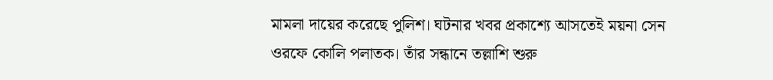মামলা দায়ের করেছে পুলিশ। ঘটনার খবর প্রকাশ্যে আসতেই ময়না সেন ওরফে কোলি পলাতক। তাঁর সন্ধানে তল্লাশি শুরু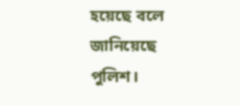হয়েছে বলে জানিয়েছে পুলিশ।